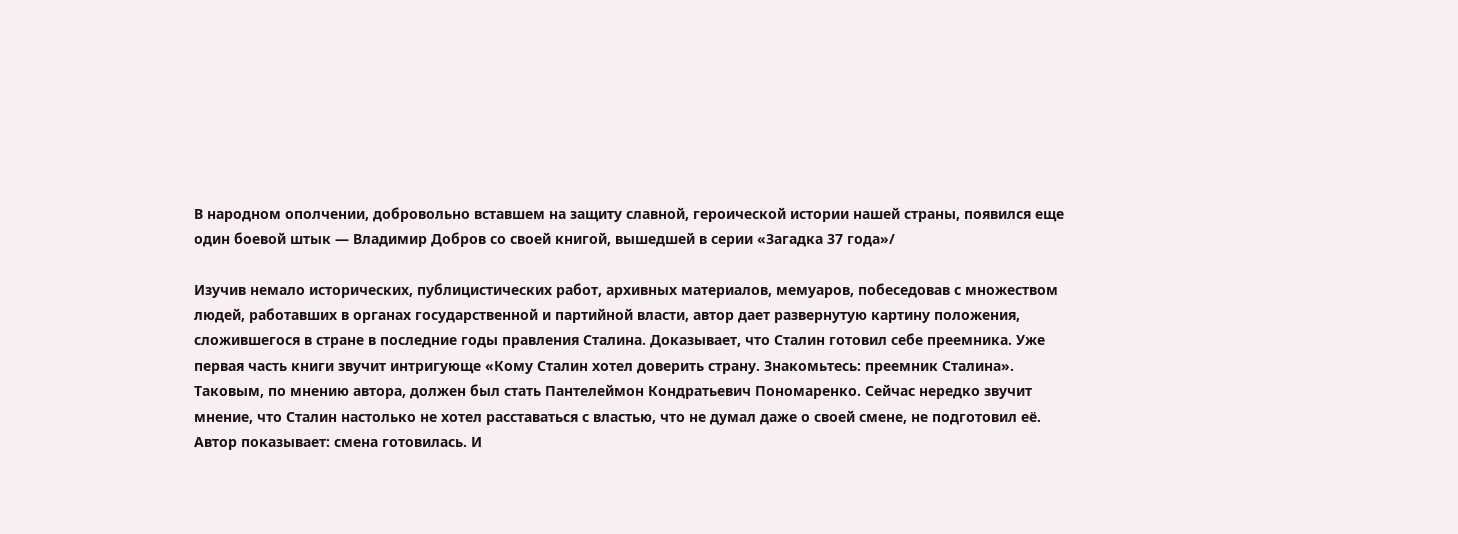В народном ополчении, добровольно вставшем на защиту славной, героической истории нашей страны, появился еще один боевой штык — Владимир Добров со своей книгой, вышедшей в серии «Загадка 37 года»/

Изучив немало исторических, публицистических работ, архивных материалов, мемуаров, побеседовав с множеством людей, работавших в органах государственной и партийной власти, автор дает развернутую картину положения, сложившегося в стране в последние годы правления Сталина. Доказывает, что Сталин готовил себе преемника. Уже первая часть книги звучит интригующе «Кому Сталин хотел доверить страну. Знакомьтесь: преемник Сталина». Таковым, по мнению автора, должен был стать Пантелеймон Кондратьевич Пономаренко. Сейчас нередко звучит мнение, что Сталин настолько не хотел расставаться с властью, что не думал даже о своей смене, не подготовил её. Автор показывает: смена готовилась. И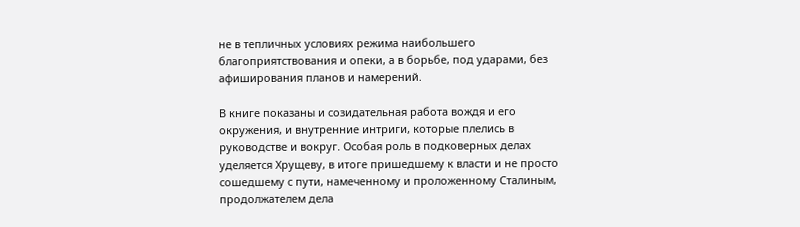не в тепличных условиях режима наибольшего благоприятствования и опеки, а в борьбе, под ударами, без афиширования планов и намерений.

В книге показаны и созидательная работа вождя и его окружения, и внутренние интриги, которые плелись в руководстве и вокруг. Особая роль в подковерных делах уделяется Хрущеву, в итоге пришедшему к власти и не просто сошедшему с пути, намеченному и проложенному Сталиным, продолжателем дела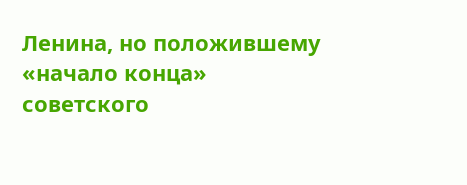Ленина, но положившему «начало конца» советского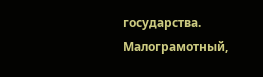государства. Малограмотный,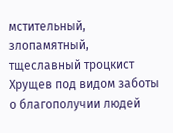мстительный, злопамятный, тщеславный троцкист Хрущев под видом заботы о благополучии людей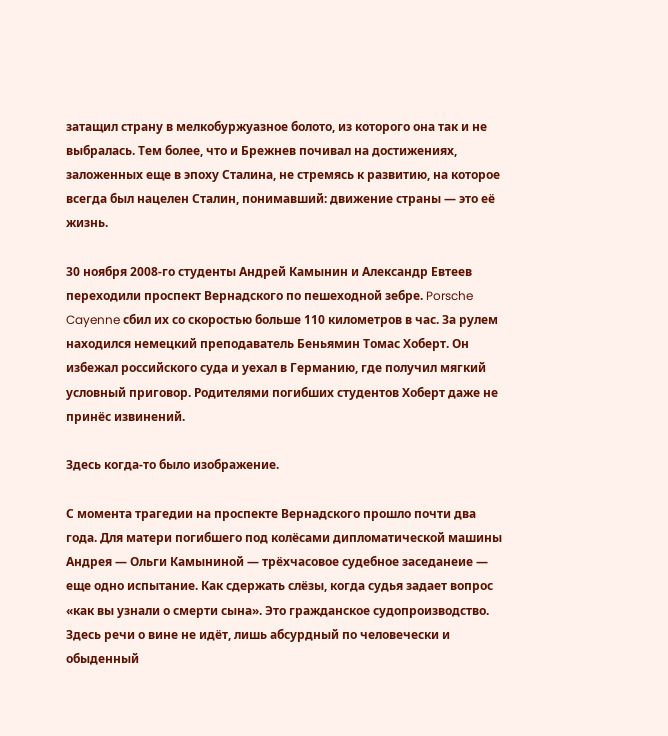затащил страну в мелкобуржуазное болото, из которого она так и не выбралась. Тем более, что и Брежнев почивал на достижениях, заложенных еще в эпоху Сталина, не стремясь к развитию, на которое всегда был нацелен Сталин, понимавший: движение страны — это её жизнь.

30 ноября 2008-го студенты Андрей Камынин и Александр Евтеев переходили проспект Вернадского по пешеходной зебре. Porsche Cayenne сбил их со скоростью больше 110 километров в час. За рулем находился немецкий преподаватель Беньямин Томас Хоберт. Он избежал российского суда и уехал в Германию, где получил мягкий условный приговор. Родителями погибших студентов Хоберт даже не принёс извинений.

Здесь когда-то было изображение.

С момента трагедии на проспекте Вернадского прошло почти два года. Для матери погибшего под колёсами дипломатической машины Андрея — Ольги Камыниной — трёхчасовое судебное заседанеие — еще одно испытание. Как сдержать слёзы, когда судья задает вопрос «как вы узнали о смерти сына». Это гражданское судопроизводство. Здесь речи о вине не идёт, лишь абсурдный по человечески и обыденный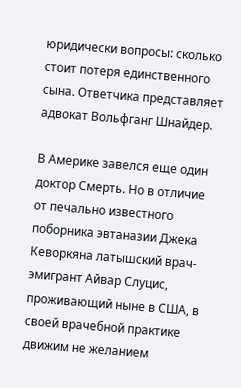юридически вопросы: сколько стоит потеря единственного сына. Ответчика представляет адвокат Вольфганг Шнайдер.

В Америке завелся еще один доктор Смерть. Но в отличие от печально известного поборника эвтаназии Джека Кеворкяна латышский врач-эмигрант Айвар Слуцис, проживающий ныне в США, в своей врачебной практике движим не желанием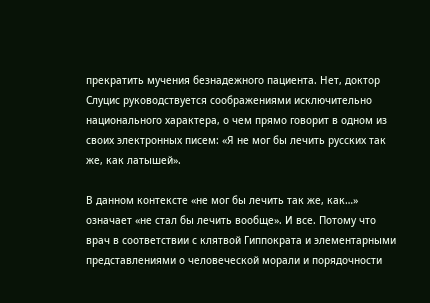прекратить мучения безнадежного пациента. Нет, доктор Слуцис руководствуется соображениями исключительно национального характера, о чем прямо говорит в одном из своих электронных писем: «Я не мог бы лечить русских так же, как латышей».

В данном контексте «не мог бы лечить так же, как…» означает «не стал бы лечить вообще». И все. Потому что врач в соответствии с клятвой Гиппократа и элементарными представлениями о человеческой морали и порядочности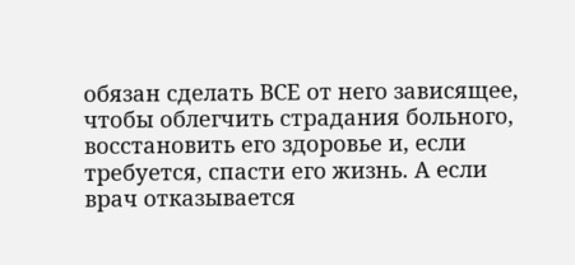обязан сделать ВСЕ от него зависящее, чтобы облегчить страдания больного, восстановить его здоровье и, если требуется, спасти его жизнь. А если врач отказывается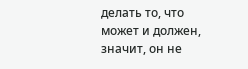делать то, что может и должен, значит, он не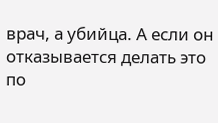врач, а убийца. А если он отказывается делать это по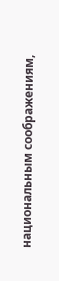национальным соображениям,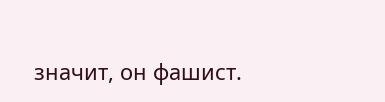значит, он фашист.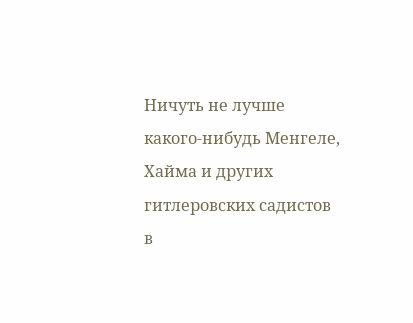Ничуть не лучше какого-нибудь Менгеле, Хайма и других гитлеровских садистов в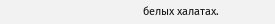белых халатах.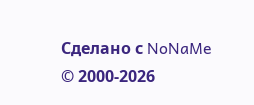Сделано с NoNaMe
© 2000-2026